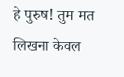हे पुरुष! तुम मत लिखना केवल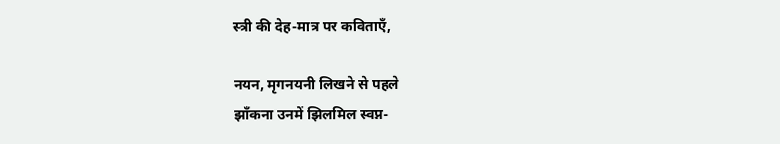स्त्री की देह-मात्र पर कविताएँ,

नयन, मृगनयनी लिखने से पहले
झाँकना उनमें झिलमिल स्वप्न-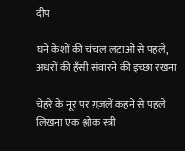दीप

घने केशों की चंचल लटाओं से पहले,
अधरों की हँसी संवारने की इच्छा रखना

चेहरे के नूर पर ग़ज़लें कहने से पहले
लिखना एक श्लोक स्त्री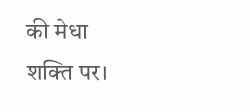की मेधा शक्ति पर।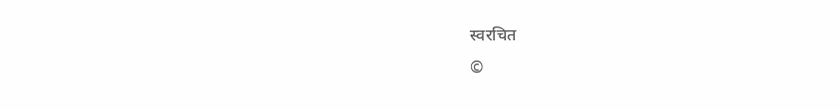स्वरचित
©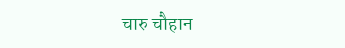चारु चौहान